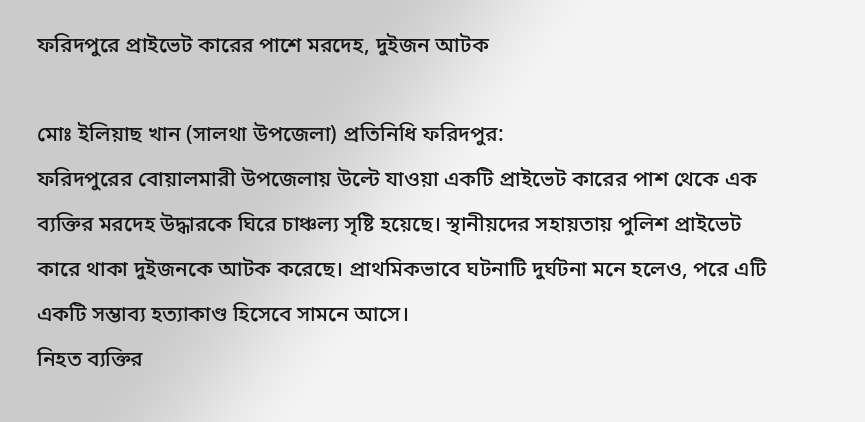ফরিদপুরে প্রাইভেট কারের পাশে মরদেহ, দুইজন আটক

মোঃ ইলিয়াছ খান (সালথা উপজেলা) প্রতিনিধি ফরিদপুর:
ফরিদপুরের বোয়ালমারী উপজেলায় উল্টে যাওয়া একটি প্রাইভেট কারের পাশ থেকে এক ব্যক্তির মরদেহ উদ্ধারকে ঘিরে চাঞ্চল্য সৃষ্টি হয়েছে। স্থানীয়দের সহায়তায় পুলিশ প্রাইভেট কারে থাকা দুইজনকে আটক করেছে। প্রাথমিকভাবে ঘটনাটি দুর্ঘটনা মনে হলেও, পরে এটি একটি সম্ভাব্য হত্যাকাণ্ড হিসেবে সামনে আসে।
নিহত ব্যক্তির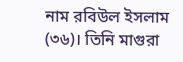নাম রবিউল ইসলাম (৩৬)। তিনি মাগুরা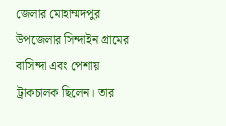জেলার মোহাম্মদপুর উপজেলার সিন্দাইন গ্রামের বাসিন্দা এবং পেশায় ট্রাকচালক ছিলেন। তার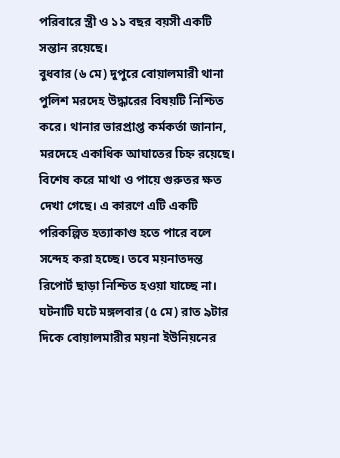পরিবারে স্ত্রী ও ১১ বছর বয়সী একটি সন্তান রয়েছে।
বুধবার (৬ মে) দুপুরে বোয়ালমারী থানা পুলিশ মরদেহ উদ্ধারের বিষয়টি নিশ্চিত করে। থানার ভারপ্রাপ্ত কর্মকর্তা জানান, মরদেহে একাধিক আঘাতের চিহ্ন রয়েছে। বিশেষ করে মাথা ও পায়ে গুরুতর ক্ষত দেখা গেছে। এ কারণে এটি একটি পরিকল্পিত হত্যাকাণ্ড হতে পারে বলে সন্দেহ করা হচ্ছে। তবে ময়নাতদন্ত রিপোর্ট ছাড়া নিশ্চিত হওয়া যাচ্ছে না।
ঘটনাটি ঘটে মঙ্গলবার (৫ মে) রাত ৯টার দিকে বোয়ালমারীর ময়না ইউনিয়নের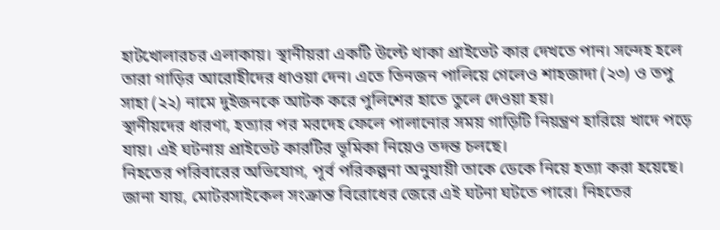হাটখোলারচর এলাকায়। স্থানীয়রা একটি উল্টে থাকা প্রাইভেট কার দেখতে পান। সন্দেহ হলে তারা গাড়ির আরোহীদের ধাওয়া দেন। এতে তিনজন পালিয়ে গেলেও শাহজাদা (২৩) ও তপু সাহা (২২) নামে দুইজনকে আটক করে পুলিশের হাতে তুলে দেওয়া হয়।
স্থানীয়দের ধারণা, হত্যার পর মরদেহ ফেলে পালানোর সময় গাড়িটি নিয়ন্ত্রণ হারিয়ে খাদে পড়ে যায়। এই ঘটনায় প্রাইভেট কারটির ভূমিকা নিয়েও তদন্ত চলছে।
নিহতের পরিবারের অভিযোগ, পূর্ব পরিকল্পনা অনুযায়ী তাকে ডেকে নিয়ে হত্যা করা হয়েছে। জানা যায়, মোটরসাইকেল সংক্রান্ত বিরোধের জেরে এই ঘটনা ঘটতে পারে। নিহতের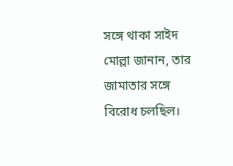সঙ্গে থাকা সাইদ মোল্লা জানান, তার জামাতার সঙ্গে বিরোধ চলছিল।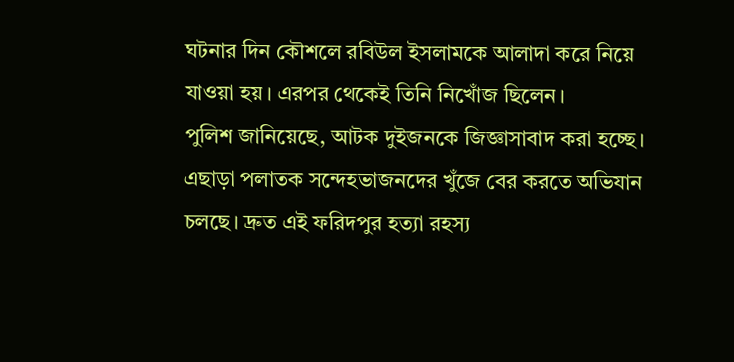ঘটনার দিন কৌশলে রবিউল ইসলামকে আলাদা করে নিয়ে যাওয়া হয়। এরপর থেকেই তিনি নিখোঁজ ছিলেন।
পুলিশ জানিয়েছে, আটক দুইজনকে জিজ্ঞাসাবাদ করা হচ্ছে। এছাড়া পলাতক সন্দেহভাজনদের খুঁজে বের করতে অভিযান চলছে। দ্রুত এই ফরিদপুর হত্যা রহস্য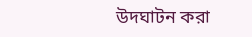উদঘাটন করা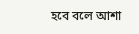হবে বলে আশা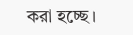করা হচ্ছে।